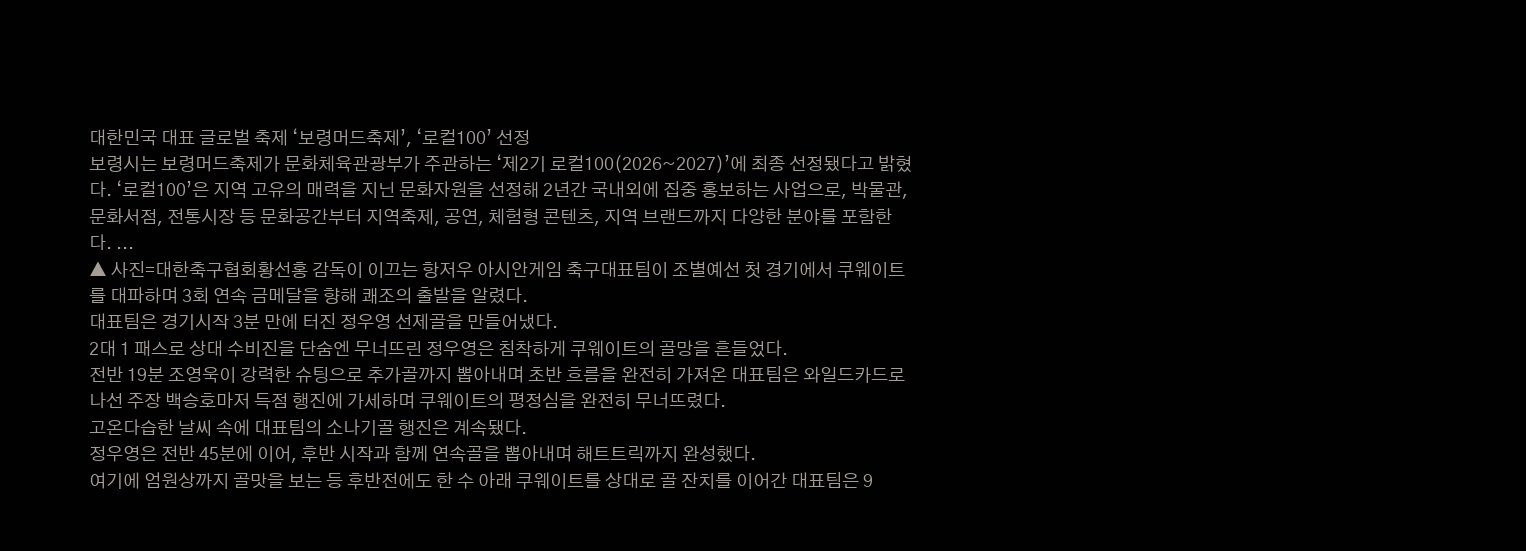대한민국 대표 글로벌 축제 ‘보령머드축제’, ‘로컬100’ 선정
보령시는 보령머드축제가 문화체육관광부가 주관하는 ‘제2기 로컬100(2026~2027)’에 최종 선정됐다고 밝혔다. ‘로컬100’은 지역 고유의 매력을 지닌 문화자원을 선정해 2년간 국내외에 집중 홍보하는 사업으로, 박물관, 문화서점, 전통시장 등 문화공간부터 지역축제, 공연, 체험형 콘텐츠, 지역 브랜드까지 다양한 분야를 포함한다. ...
▲ 사진=대한축구협회황선홍 감독이 이끄는 항저우 아시안게임 축구대표팀이 조별예선 첫 경기에서 쿠웨이트를 대파하며 3회 연속 금메달을 향해 쾌조의 출발을 알렸다.
대표팀은 경기시작 3분 만에 터진 정우영 선제골을 만들어냈다.
2대 1 패스로 상대 수비진을 단숨엔 무너뜨린 정우영은 침착하게 쿠웨이트의 골망을 흔들었다.
전반 19분 조영욱이 강력한 슈팅으로 추가골까지 뽑아내며 초반 흐름을 완전히 가져온 대표팀은 와일드카드로 나선 주장 백승호마저 득점 행진에 가세하며 쿠웨이트의 평정심을 완전히 무너뜨렸다.
고온다습한 날씨 속에 대표팀의 소나기골 행진은 계속됐다.
정우영은 전반 45분에 이어, 후반 시작과 함께 연속골을 뽑아내며 해트트릭까지 완성했다.
여기에 엄원상까지 골맛을 보는 등 후반전에도 한 수 아래 쿠웨이트를 상대로 골 잔치를 이어간 대표팀은 9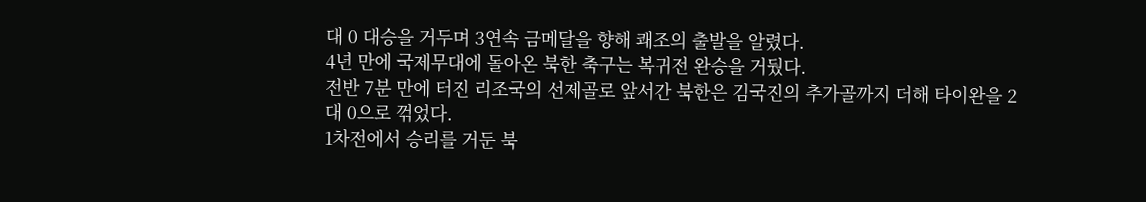대 0 대승을 거두며 3연속 금메달을 향해 쾌조의 출발을 알렸다.
4년 만에 국제무대에 돌아온 북한 축구는 복귀전 완승을 거뒀다.
전반 7분 만에 터진 리조국의 선제골로 앞서간 북한은 김국진의 추가골까지 더해 타이완을 2대 0으로 꺾었다.
1차전에서 승리를 거둔 북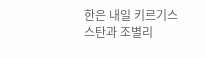한은 내일 키르기스스탄과 조별리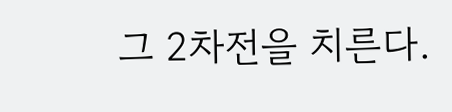그 2차전을 치른다.